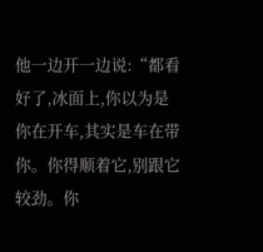他一边开一边说:“都看好了,冰面上,你以为是你在开车,其实是车在带你。你得顺着它,别跟它较劲。你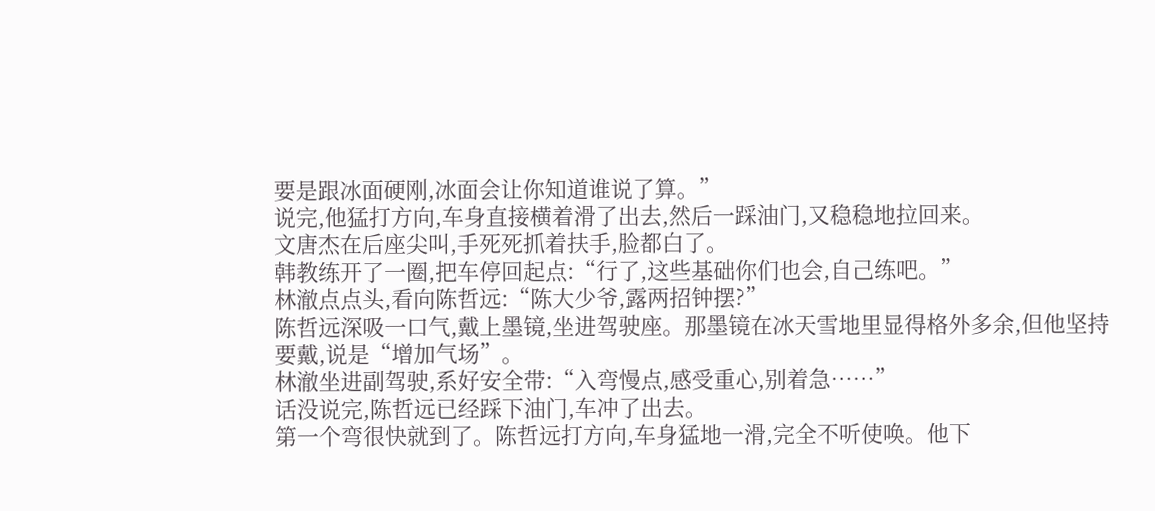要是跟冰面硬刚,冰面会让你知道谁说了算。”
说完,他猛打方向,车身直接横着滑了出去,然后一踩油门,又稳稳地拉回来。
文唐杰在后座尖叫,手死死抓着扶手,脸都白了。
韩教练开了一圈,把车停回起点:“行了,这些基础你们也会,自己练吧。”
林澈点点头,看向陈哲远:“陈大少爷,露两招钟摆?”
陈哲远深吸一口气,戴上墨镜,坐进驾驶座。那墨镜在冰天雪地里显得格外多余,但他坚持要戴,说是“增加气场”。
林澈坐进副驾驶,系好安全带:“入弯慢点,感受重心,别着急……”
话没说完,陈哲远已经踩下油门,车冲了出去。
第一个弯很快就到了。陈哲远打方向,车身猛地一滑,完全不听使唤。他下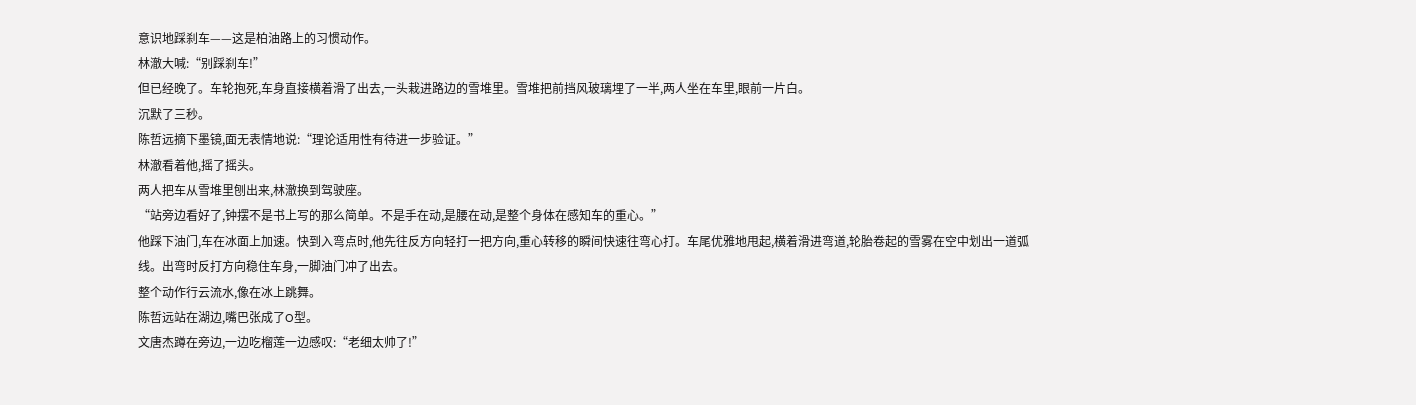意识地踩刹车——这是柏油路上的习惯动作。
林澈大喊:“别踩刹车!”
但已经晚了。车轮抱死,车身直接横着滑了出去,一头栽进路边的雪堆里。雪堆把前挡风玻璃埋了一半,两人坐在车里,眼前一片白。
沉默了三秒。
陈哲远摘下墨镜,面无表情地说:“理论适用性有待进一步验证。”
林澈看着他,摇了摇头。
两人把车从雪堆里刨出来,林澈换到驾驶座。
“站旁边看好了,钟摆不是书上写的那么简单。不是手在动,是腰在动,是整个身体在感知车的重心。”
他踩下油门,车在冰面上加速。快到入弯点时,他先往反方向轻打一把方向,重心转移的瞬间快速往弯心打。车尾优雅地甩起,横着滑进弯道,轮胎卷起的雪雾在空中划出一道弧线。出弯时反打方向稳住车身,一脚油门冲了出去。
整个动作行云流水,像在冰上跳舞。
陈哲远站在湖边,嘴巴张成了O型。
文唐杰蹲在旁边,一边吃榴莲一边感叹:“老细太帅了!”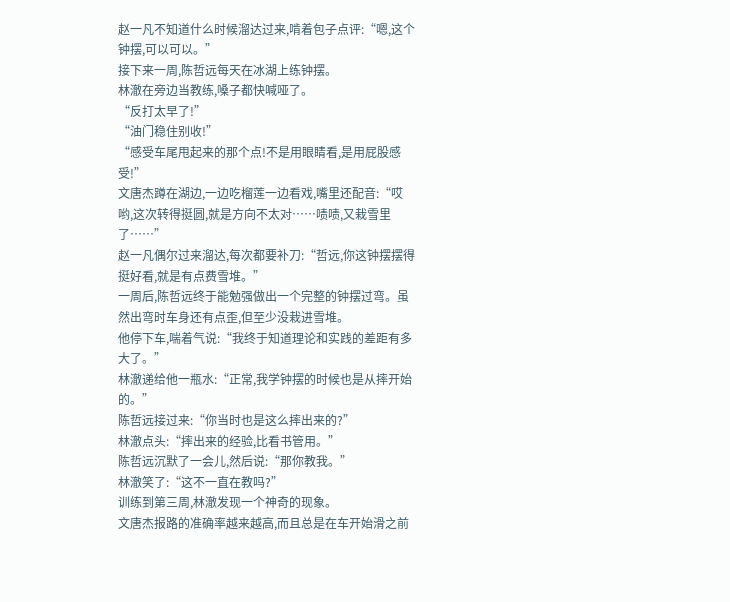赵一凡不知道什么时候溜达过来,啃着包子点评:“嗯,这个钟摆,可以可以。”
接下来一周,陈哲远每天在冰湖上练钟摆。
林澈在旁边当教练,嗓子都快喊哑了。
“反打太早了!”
“油门稳住别收!”
“感受车尾甩起来的那个点!不是用眼睛看,是用屁股感受!”
文唐杰蹲在湖边,一边吃榴莲一边看戏,嘴里还配音:“哎哟,这次转得挺圆,就是方向不太对……啧啧,又栽雪里了……”
赵一凡偶尔过来溜达,每次都要补刀:“哲远,你这钟摆摆得挺好看,就是有点费雪堆。”
一周后,陈哲远终于能勉强做出一个完整的钟摆过弯。虽然出弯时车身还有点歪,但至少没栽进雪堆。
他停下车,喘着气说:“我终于知道理论和实践的差距有多大了。”
林澈递给他一瓶水:“正常,我学钟摆的时候也是从摔开始的。”
陈哲远接过来:“你当时也是这么摔出来的?”
林澈点头:“摔出来的经验,比看书管用。”
陈哲远沉默了一会儿,然后说:“那你教我。”
林澈笑了:“这不一直在教吗?”
训练到第三周,林澈发现一个神奇的现象。
文唐杰报路的准确率越来越高,而且总是在车开始滑之前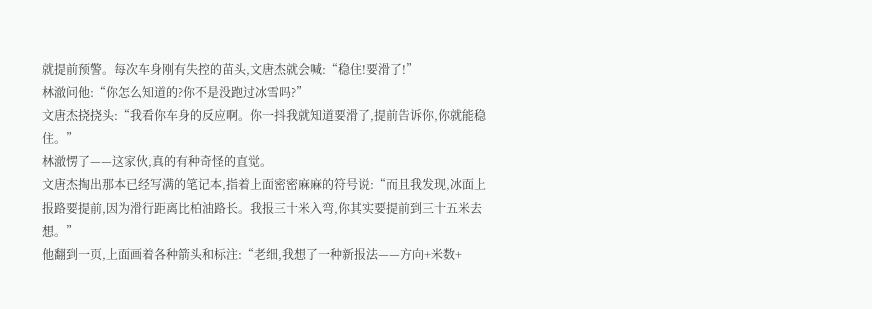就提前预警。每次车身刚有失控的苗头,文唐杰就会喊:“稳住!要滑了!”
林澈问他:“你怎么知道的?你不是没跑过冰雪吗?”
文唐杰挠挠头:“我看你车身的反应啊。你一抖我就知道要滑了,提前告诉你,你就能稳住。”
林澈愣了——这家伙,真的有种奇怪的直觉。
文唐杰掏出那本已经写满的笔记本,指着上面密密麻麻的符号说:“而且我发现,冰面上报路要提前,因为滑行距离比柏油路长。我报三十米入弯,你其实要提前到三十五米去想。”
他翻到一页,上面画着各种箭头和标注:“老细,我想了一种新报法——方向+米数+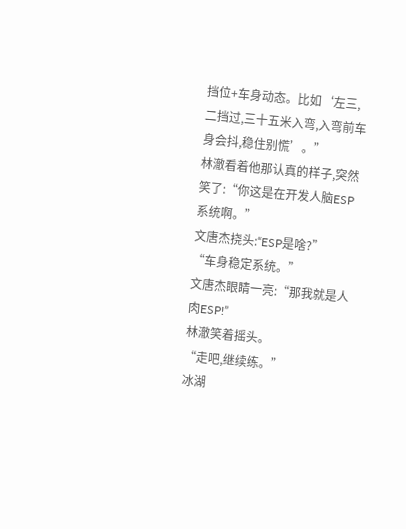挡位+车身动态。比如‘左三,二挡过,三十五米入弯,入弯前车身会抖,稳住别慌’。”
林澈看着他那认真的样子,突然笑了:“你这是在开发人脑ESP系统啊。”
文唐杰挠头:“ESP是啥?”
“车身稳定系统。”
文唐杰眼睛一亮:“那我就是人肉ESP!”
林澈笑着摇头。
“走吧,继续练。”
冰湖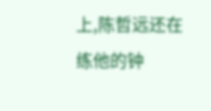上,陈哲远还在练他的钟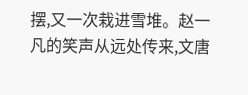摆,又一次栽进雪堆。赵一凡的笑声从远处传来,文唐